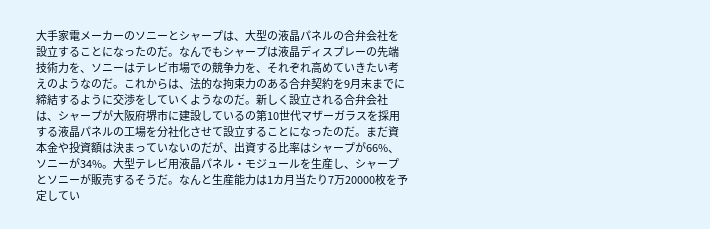大手家電メーカーのソニーとシャープは、大型の液晶パネルの合弁会社を設立することになったのだ。なんでもシャープは液晶ディスプレーの先端技術力を、ソニーはテレビ市場での競争力を、それぞれ高めていきたい考えのようなのだ。これからは、法的な拘束力のある合弁契約を9月末までに締結するように交渉をしていくようなのだ。新しく設立される合弁会社は、シャープが大阪府堺市に建設しているの第10世代マザーガラスを採用する液晶パネルの工場を分社化させて設立することになったのだ。まだ資本金や投資額は決まっていないのだが、出資する比率はシャープが66%、ソニーが34%。大型テレビ用液晶パネル・モジュールを生産し、シャープとソニーが販売するそうだ。なんと生産能力は1カ月当たり7万20000枚を予定してい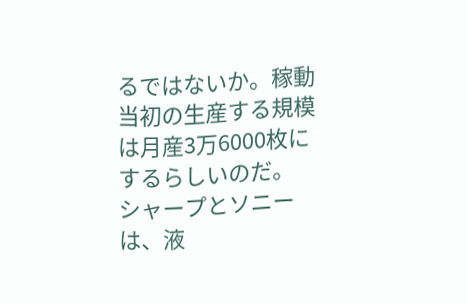るではないか。稼動当初の生産する規模は月産3万6000枚にするらしいのだ。
シャープとソニーは、液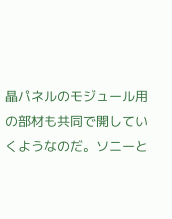晶パネルのモジュール用の部材も共同で開していくようなのだ。ソニーと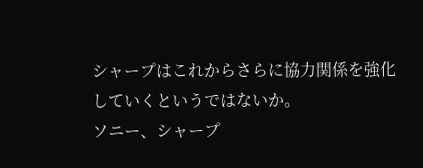シャープはこれからさらに協力関係を強化していくというではないか。
ソニー、シャープ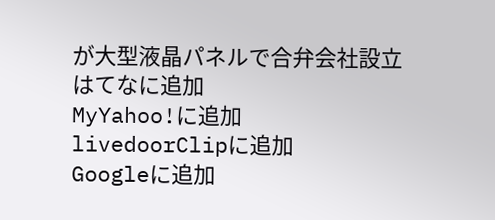が大型液晶パネルで合弁会社設立
はてなに追加
MyYahoo!に追加
livedoorClipに追加
Googleに追加